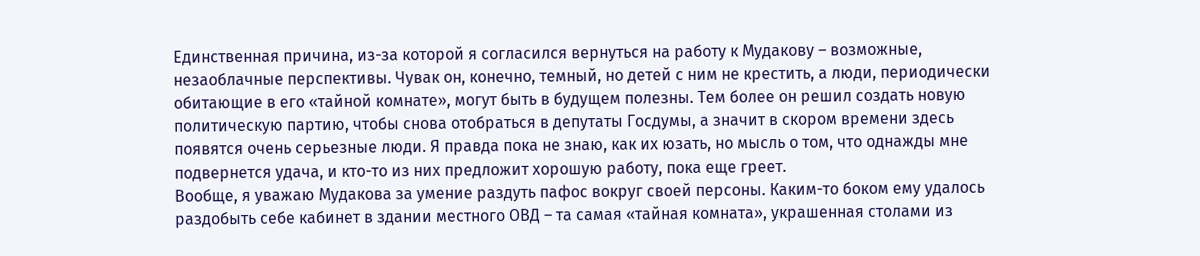Единственная причина, из-за которой я согласился вернуться на работу к Мудакову – возможные, незаоблачные перспективы. Чувак он, конечно, темный, но детей с ним не крестить, а люди, периодически обитающие в его «тайной комнате», могут быть в будущем полезны. Тем более он решил создать новую политическую партию, чтобы снова отобраться в депутаты Госдумы, а значит в скором времени здесь появятся очень серьезные люди. Я правда пока не знаю, как их юзать, но мысль о том, что однажды мне подвернется удача, и кто-то из них предложит хорошую работу, пока еще греет.
Вообще, я уважаю Мудакова за умение раздуть пафос вокруг своей персоны. Каким-то боком ему удалось раздобыть себе кабинет в здании местного ОВД – та самая «тайная комната», украшенная столами из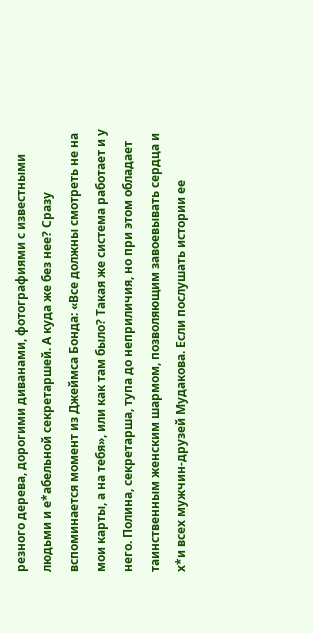резного дерева, дорогими диванами, фотографиями с известными людьми и е*абельной секретаршей. А куда же без нее? Сразу вспоминается момент из Джеймса Бонда: «Все должны смотреть не на мои карты, а на тебя», или как там было? Такая же система работает и у него. Полина, секретарша, тупа до неприличия, но при этом обладает таинственным женским шармом, позволяющим завоевывать сердца и х*и всех мужчин-друзей Мудакова. Если послушать истории ее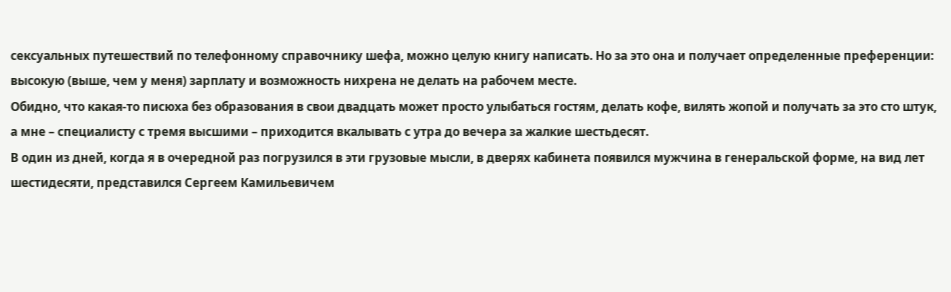сексуальных путешествий по телефонному справочнику шефа, можно целую книгу написать. Но за это она и получает определенные преференции: высокую (выше, чем у меня) зарплату и возможность нихрена не делать на рабочем месте.
Обидно, что какая-то писюха без образования в свои двадцать может просто улыбаться гостям, делать кофе, вилять жопой и получать за это сто штук, а мне – специалисту с тремя высшими – приходится вкалывать с утра до вечера за жалкие шестьдесят.
В один из дней, когда я в очередной раз погрузился в эти грузовые мысли, в дверях кабинета появился мужчина в генеральской форме, на вид лет шестидесяти, представился Сергеем Камильевичем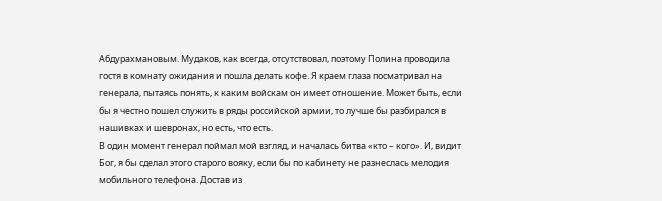Абдурахмановым. Мудаков, как всегда, отсутствовал, поэтому Полина проводила гостя в комнату ожидания и пошла делать кофе. Я краем глаза посматривал на генерала, пытаясь понять, к каким войскам он имеет отношение. Может быть, если бы я честно пошел служить в ряды российской армии, то лучше бы разбирался в нашивках и шевронах, но есть, что есть.
В один момент генерал поймал мой взгляд, и началась битва «кто – кого». И, видит Бог, я бы сделал этого старого вояку, если бы по кабинету не разнеслась мелодия мобильного телефона. Достав из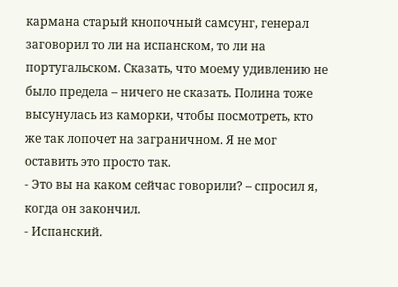кармана старый кнопочный самсунг, генерал заговорил то ли на испанском, то ли на португальском. Сказать, что моему удивлению не было предела – ничего не сказать. Полина тоже высунулась из каморки, чтобы посмотреть, кто же так лопочет на заграничном. Я не мог оставить это просто так.
- Это вы на каком сейчас говорили? – спросил я, когда он закончил.
- Испанский.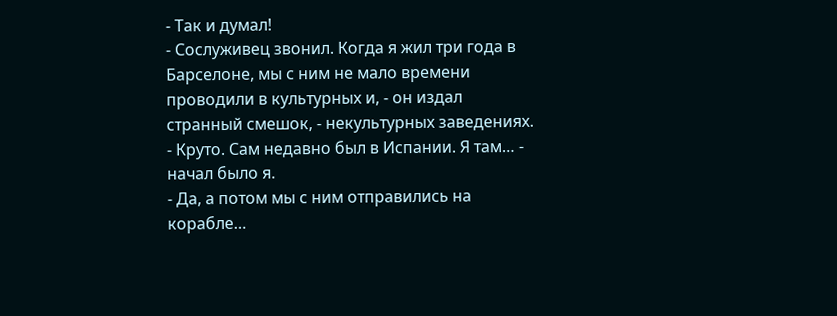- Так и думал!
- Сослуживец звонил. Когда я жил три года в Барселоне, мы с ним не мало времени проводили в культурных и, - он издал странный смешок, - некультурных заведениях.
- Круто. Сам недавно был в Испании. Я там… - начал было я.
- Да, а потом мы с ним отправились на корабле…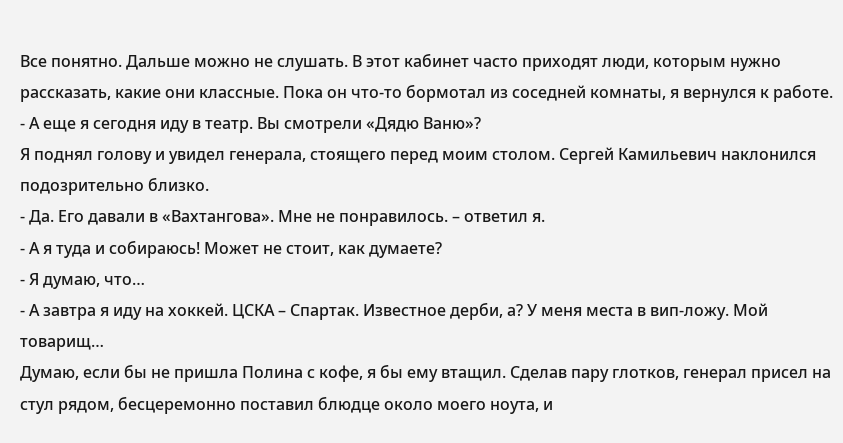Все понятно. Дальше можно не слушать. В этот кабинет часто приходят люди, которым нужно рассказать, какие они классные. Пока он что-то бормотал из соседней комнаты, я вернулся к работе.
- А еще я сегодня иду в театр. Вы смотрели «Дядю Ваню»?
Я поднял голову и увидел генерала, стоящего перед моим столом. Сергей Камильевич наклонился подозрительно близко.
- Да. Его давали в «Вахтангова». Мне не понравилось. – ответил я.
- А я туда и собираюсь! Может не стоит, как думаете?
- Я думаю, что…
- А завтра я иду на хоккей. ЦСКА – Спартак. Известное дерби, а? У меня места в вип-ложу. Мой товарищ…
Думаю, если бы не пришла Полина с кофе, я бы ему втащил. Сделав пару глотков, генерал присел на стул рядом, бесцеремонно поставил блюдце около моего ноута, и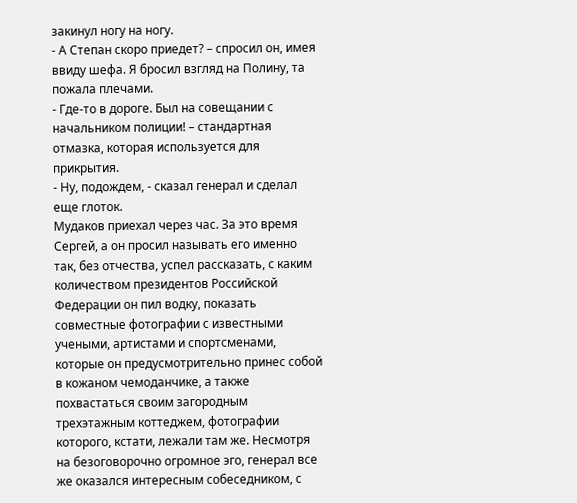закинул ногу на ногу.
- А Степан скоро приедет? – спросил он, имея ввиду шефа. Я бросил взгляд на Полину, та пожала плечами.
- Где-то в дороге. Был на совещании с начальником полиции! – стандартная отмазка, которая используется для прикрытия.
- Ну, подождем, - сказал генерал и сделал еще глоток.
Мудаков приехал через час. За это время Сергей, а он просил называть его именно так, без отчества, успел рассказать, с каким количеством президентов Российской Федерации он пил водку, показать совместные фотографии с известными учеными, артистами и спортсменами, которые он предусмотрительно принес собой в кожаном чемоданчике, а также похвастаться своим загородным трехэтажным коттеджем, фотографии которого, кстати, лежали там же. Несмотря на безоговорочно огромное эго, генерал все же оказался интересным собеседником, с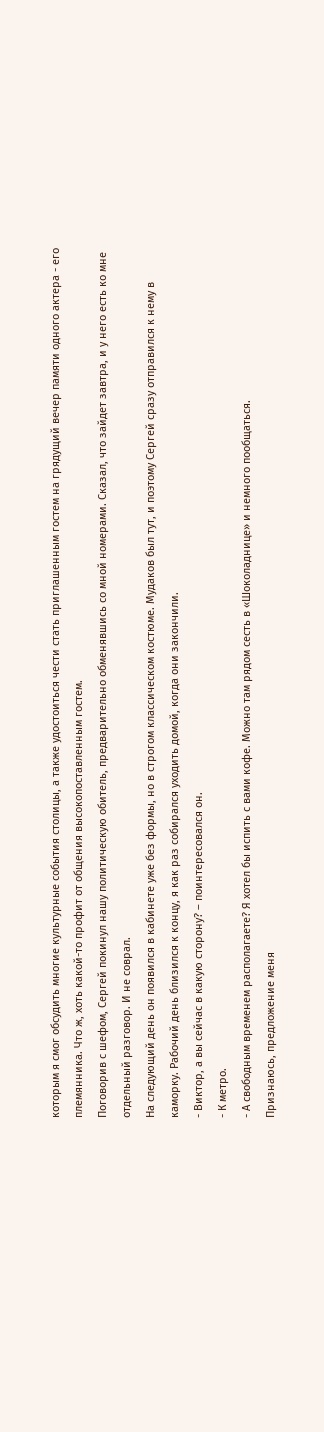которым я смог обсудить многие культурные события столицы, а также удостоиться чести стать приглашенным гостем на грядущий вечер памяти одного актера - его племянника. Что ж, хоть какой-то профит от общения высокопоставленным гостем.
Поговорив с шефом, Сергей покинул нашу политическую обитель, предварительно обменявшись со мной номерами. Сказал, что зайдет завтра, и у него есть ко мне отдельный разговор. И не соврал.
На следующий день он появился в кабинете уже без формы, но в строгом классическом костюме. Мудаков был тут, и поэтому Сергей сразу отправился к нему в каморку. Рабочий день близился к концу, я как раз собирался уходить домой, когда они закончили.
- Виктор, а вы сейчас в какую сторону? – поинтересовался он.
- К метро.
- А свободным временем располагаете? Я хотел бы испить с вами кофе. Можно там рядом сесть в «Шоколаднице» и немного пообщаться.
Признаюсь, предложение меня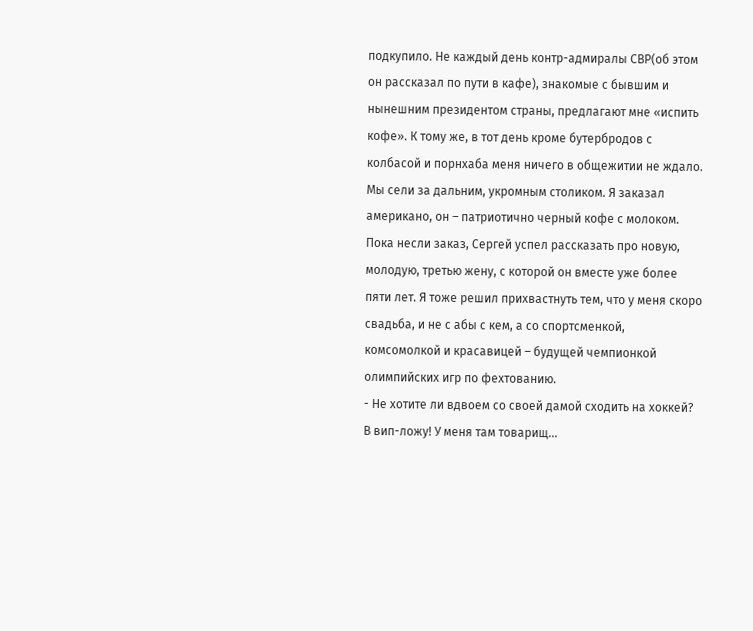подкупило. Не каждый день контр-адмиралы СВР(об этом он рассказал по пути в кафе), знакомые с бывшим и нынешним президентом страны, предлагают мне «испить кофе». К тому же, в тот день кроме бутербродов с колбасой и порнхаба меня ничего в общежитии не ждало.
Мы сели за дальним, укромным столиком. Я заказал американо, он – патриотично черный кофе с молоком. Пока несли заказ, Сергей успел рассказать про новую, молодую, третью жену, с которой он вместе уже более пяти лет. Я тоже решил прихвастнуть тем, что у меня скоро свадьба, и не с абы с кем, а со спортсменкой, комсомолкой и красавицей – будущей чемпионкой олимпийских игр по фехтованию.
- Не хотите ли вдвоем со своей дамой сходить на хоккей? В вип-ложу! У меня там товарищ…